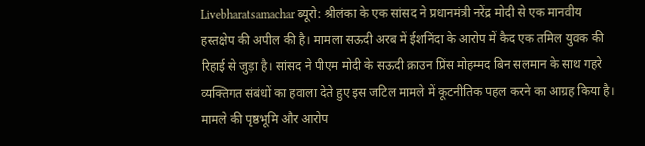Livebharatsamachar ब्यूरो: श्रीलंका के एक सांसद ने प्रधानमंत्री नरेंद्र मोदी से एक मानवीय हस्तक्षेप की अपील की है। मामला सऊदी अरब में ईशनिंदा के आरोप में कैद एक तमिल युवक की रिहाई से जुड़ा है। सांसद ने पीएम मोदी के सऊदी क्राउन प्रिंस मोहम्मद बिन सलमान के साथ गहरे व्यक्तिगत संबंधों का हवाला देते हुए इस जटिल मामले में कूटनीतिक पहल करने का आग्रह किया है।
मामले की पृष्ठभूमि और आरोप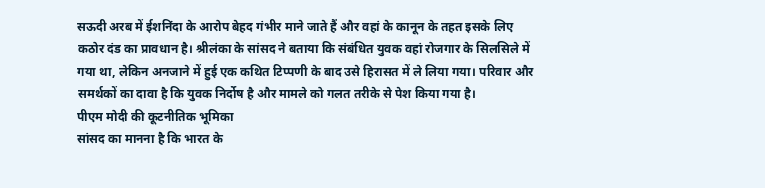सऊदी अरब में ईशनिंदा के आरोप बेहद गंभीर माने जाते हैं और वहां के कानून के तहत इसके लिए कठोर दंड का प्रावधान है। श्रीलंका के सांसद ने बताया कि संबंधित युवक वहां रोजगार के सिलसिले में गया था, लेकिन अनजाने में हुई एक कथित टिप्पणी के बाद उसे हिरासत में ले लिया गया। परिवार और समर्थकों का दावा है कि युवक निर्दोष है और मामले को गलत तरीके से पेश किया गया है।
पीएम मोदी की कूटनीतिक भूमिका
सांसद का मानना है कि भारत के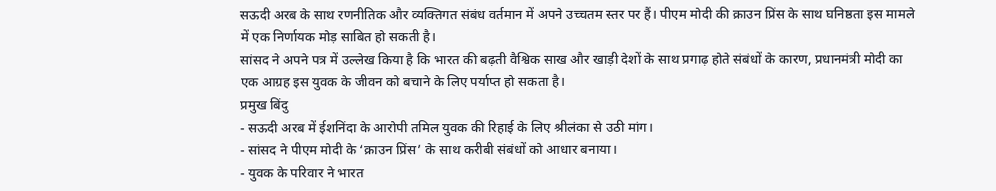सऊदी अरब के साथ रणनीतिक और व्यक्तिगत संबंध वर्तमान में अपने उच्चतम स्तर पर हैं। पीएम मोदी की क्राउन प्रिंस के साथ घनिष्ठता इस मामले में एक निर्णायक मोड़ साबित हो सकती है।
सांसद ने अपने पत्र में उल्लेख किया है कि भारत की बढ़ती वैश्विक साख और खाड़ी देशों के साथ प्रगाढ़ होते संबंधों के कारण, प्रधानमंत्री मोदी का एक आग्रह इस युवक के जीवन को बचाने के लिए पर्याप्त हो सकता है।
प्रमुख बिंदु
- सऊदी अरब में ईशनिंदा के आरोपी तमिल युवक की रिहाई के लिए श्रीलंका से उठी मांग।
- सांसद ने पीएम मोदी के ‘क्राउन प्रिंस’ के साथ करीबी संबंधों को आधार बनाया।
- युवक के परिवार ने भारत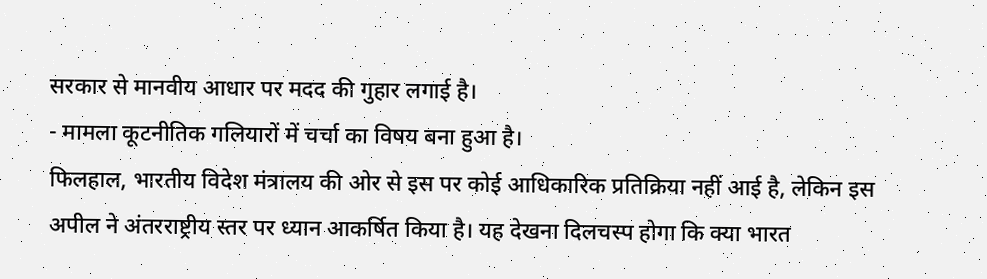सरकार से मानवीय आधार पर मदद की गुहार लगाई है।
- मामला कूटनीतिक गलियारों में चर्चा का विषय बना हुआ है।
फिलहाल, भारतीय विदेश मंत्रालय की ओर से इस पर कोई आधिकारिक प्रतिक्रिया नहीं आई है, लेकिन इस अपील ने अंतरराष्ट्रीय स्तर पर ध्यान आकर्षित किया है। यह देखना दिलचस्प होगा कि क्या भारत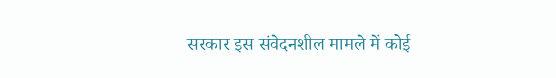सरकार इस संवेदनशील मामले में कोई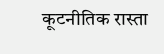कूटनीतिक रास्ता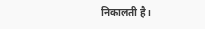निकालती है।